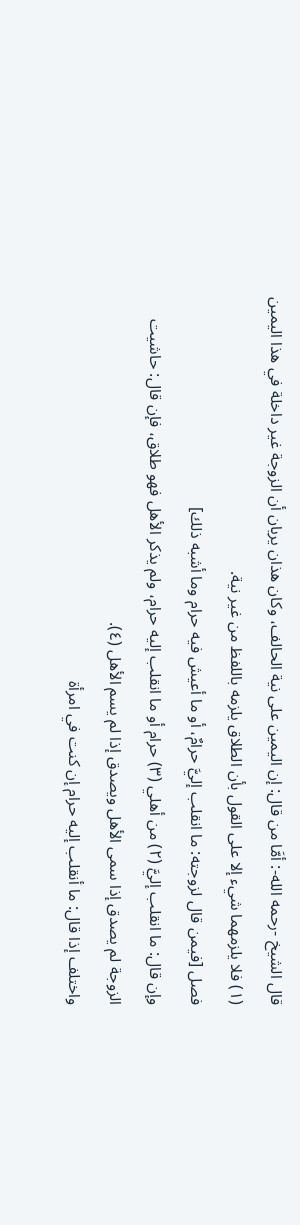قال الشيخ -رحمه الله-: أمَّا من قال: إن اليمين على نية الحالف، وكان هذان يريان أن الزوجة غير داخلة في هذا اليمين (١) فلا يلزمهما شيء إلا على القول بأن الطلاق يلزمه باللفظ من غير نية.
فصل [فيمن قال لزوجته: ما انقلب إليَّ حرامٌ، أو ما أعيش فيه حرام وما أشبه ذلك]
وإن قال: ما انقلب إليَّ (٢) من أهلي (٣) حرام أو ما انقلب إليه حرام، ولم يذكر الأهل فهو طلاق، فإن قال: حاشيت الزوجة لم يصدق إذا سمى الأهل ويصدق إذا لم يسم الأهل (٤).
واختلف إذا قال: ما أنقلب إليه حرام إن كنت في امرأة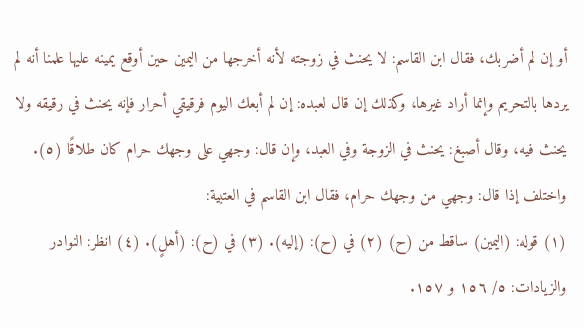أو إن لم أضربك، فقال ابن القاسم: لا يحنث في زوجته لأنه أخرجها من اليمين حين أوقع يمينه عليها علمنا أنه لم يردها بالتحريم وإنما أراد غيرها، وكذلك إن قال لعبده: إن لم أبعك اليوم فرقيقي أحرار فإنه يحنث في رقيقه ولا يحنث فيه، وقال أصبغ: يحنث في الزوجة وفي العبد، وإن قال: وجهي على وجهك حرام كان طلاقًا (٥).
واختلف إذا قال: وجهي من وجهك حرام، فقال ابن القاسم في العتبية:
(١) قوله: (اليمين) ساقط من (ح) (٢) في (ح): (إليه). (٣) في (ح): (أهلٍ). (٤) انظر: النوادر والزيادات: ٥/ ١٥٦ و ١٥٧.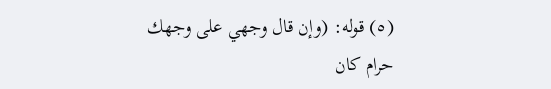(٥) قوله: (وإن قال وجهي على وجهك حرام كان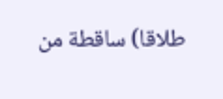طلاقا) ساقطة من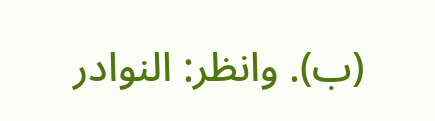(ب). وانظر: النوادر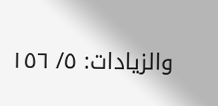والزيادات: ٥/ ١٥٦